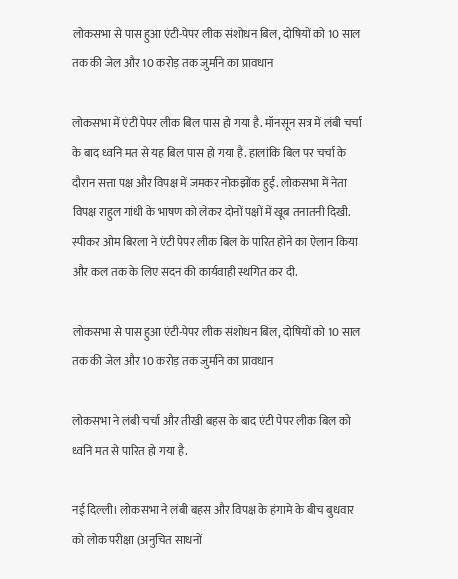लोकसभा से पास हुआ एंटी-पेपर लीक संशोधन बिल, दोषियों को 10 साल तक की जेल और 10 करोड़ तक जुर्माने का प्रावधान

लोकसभा में एंटी पेपर लीक बिल पास हो गया है. मॉनसून सत्र में लंबी चर्चा के बाद ध्वनि मत से यह बिल पास हो गया है. हालांकि बिल पर चर्चा के दौरान सत्ता पक्ष और विपक्ष में जमकर नोकझोंक हुई. लोकसभा में नेता विपक्ष राहुल गांधी के भाषण को लेकर दोनों पक्षों में खूब तनातनी दिखी. स्पीकर ओम बिरला ने एंटी पेपर लीक बिल के पारित होने का ऐलान किया और कल तक के लिए सदन की कार्यवाही स्थगित कर दी.

लोकसभा से पास हुआ एंटी-पेपर लीक संशोधन बिल, दोषियों को 10 साल तक की जेल और 10 करोड़ तक जुर्माने का प्रावधान

लोकसभा ने लंबी चर्चा और तीखी बहस के बाद एंटी पेपर लीक बिल को ध्वनि मत से पारित हो गया है.

नई दिल्ली। लोकसभा ने लंबी बहस और विपक्ष के हंगामे के बीच बुधवार को लोक परीक्षा (अनुचित साधनों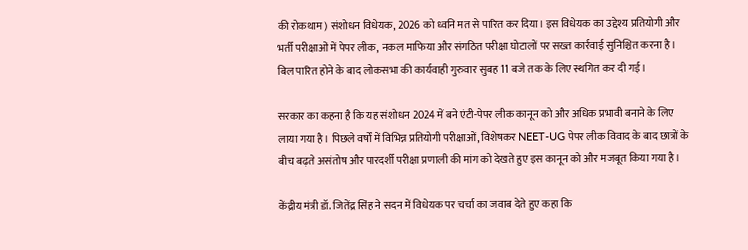की रोकथाम) संशोधन विधेयक, 2026 को ध्वनि मत से पारित कर दिया। इस विधेयक का उद्देश्य प्रतियोगी और भर्ती परीक्षाओं में पेपर लीक, नकल माफिया और संगठित परीक्षा घोटालों पर सख्त कार्रवाई सुनिश्चित करना है। बिल पारित होने के बाद लोकसभा की कार्यवाही गुरुवार सुबह 11 बजे तक के लिए स्थगित कर दी गई।

सरकार का कहना है कि यह संशोधन 2024 में बने एंटी-पेपर लीक कानून को और अधिक प्रभावी बनाने के लिए लाया गया है। पिछले वर्षों में विभिन्न प्रतियोगी परीक्षाओं, विशेषकर NEET-UG पेपर लीक विवाद के बाद छात्रों के बीच बढ़ते असंतोष और पारदर्शी परीक्षा प्रणाली की मांग को देखते हुए इस कानून को और मजबूत किया गया है।

केंद्रीय मंत्री डॉ. जितेंद्र सिंह ने सदन में विधेयक पर चर्चा का जवाब देते हुए कहा कि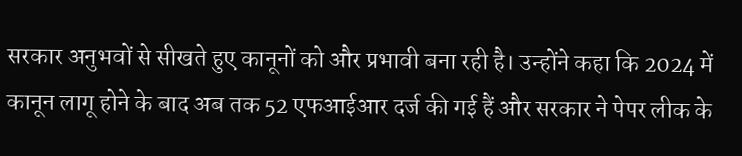सरकार अनुभवों से सीखते हुए कानूनों को और प्रभावी बना रही है। उन्होंने कहा कि 2024 में कानून लागू होने के बाद अब तक 52 एफआईआर दर्ज की गई हैं और सरकार ने पेपर लीक के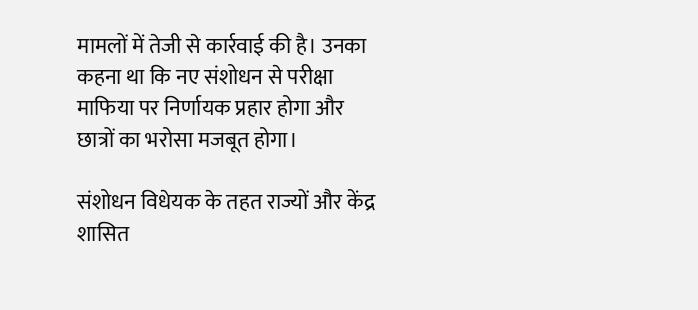मामलों में तेजी से कार्रवाई की है। उनका कहना था कि नए संशोधन से परीक्षा माफिया पर निर्णायक प्रहार होगा और छात्रों का भरोसा मजबूत होगा।

संशोधन विधेयक के तहत राज्यों और केंद्र शासित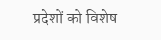प्रदेशों को विशेष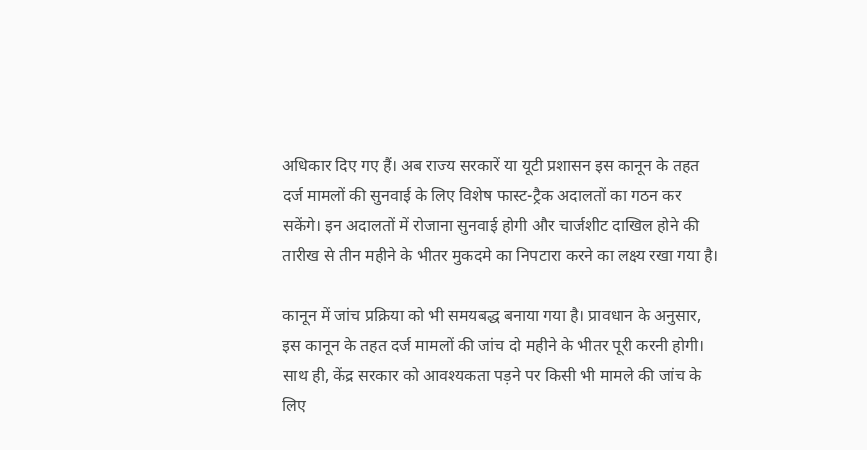अधिकार दिए गए हैं। अब राज्य सरकारें या यूटी प्रशासन इस कानून के तहत दर्ज मामलों की सुनवाई के लिए विशेष फास्ट-ट्रैक अदालतों का गठन कर सकेंगे। इन अदालतों में रोजाना सुनवाई होगी और चार्जशीट दाखिल होने की तारीख से तीन महीने के भीतर मुकदमे का निपटारा करने का लक्ष्य रखा गया है।

कानून में जांच प्रक्रिया को भी समयबद्ध बनाया गया है। प्रावधान के अनुसार, इस कानून के तहत दर्ज मामलों की जांच दो महीने के भीतर पूरी करनी होगी। साथ ही, केंद्र सरकार को आवश्यकता पड़ने पर किसी भी मामले की जांच के लिए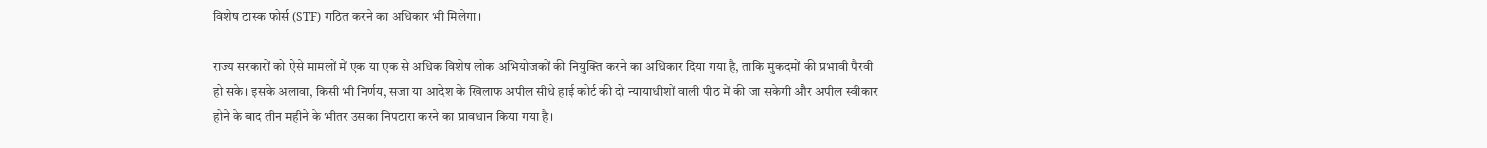विशेष टास्क फोर्स (STF) गठित करने का अधिकार भी मिलेगा।

राज्य सरकारों को ऐसे मामलों में एक या एक से अधिक विशेष लोक अभियोजकों की नियुक्ति करने का अधिकार दिया गया है, ताकि मुकदमों की प्रभावी पैरवी हो सके। इसके अलावा, किसी भी निर्णय, सजा या आदेश के खिलाफ अपील सीधे हाई कोर्ट की दो न्यायाधीशों वाली पीठ में की जा सकेगी और अपील स्वीकार होने के बाद तीन महीने के भीतर उसका निपटारा करने का प्रावधान किया गया है।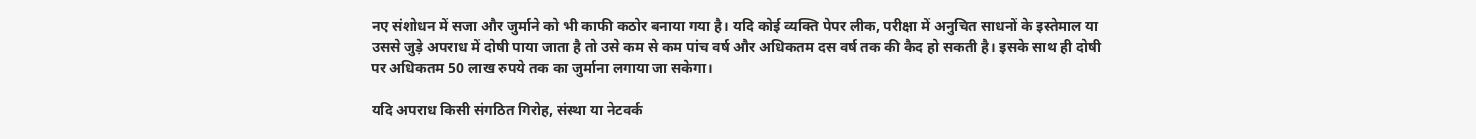नए संशोधन में सजा और जुर्माने को भी काफी कठोर बनाया गया है। यदि कोई व्यक्ति पेपर लीक, परीक्षा में अनुचित साधनों के इस्तेमाल या उससे जुड़े अपराध में दोषी पाया जाता है तो उसे कम से कम पांच वर्ष और अधिकतम दस वर्ष तक की कैद हो सकती है। इसके साथ ही दोषी पर अधिकतम 50 लाख रुपये तक का जुर्माना लगाया जा सकेगा।

यदि अपराध किसी संगठित गिरोह, संस्था या नेटवर्क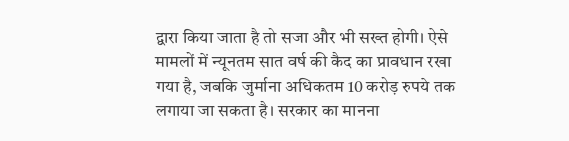द्वारा किया जाता है तो सजा और भी सख्त होगी। ऐसे मामलों में न्यूनतम सात वर्ष की कैद का प्रावधान रखा गया है, जबकि जुर्माना अधिकतम 10 करोड़ रुपये तक लगाया जा सकता है। सरकार का मानना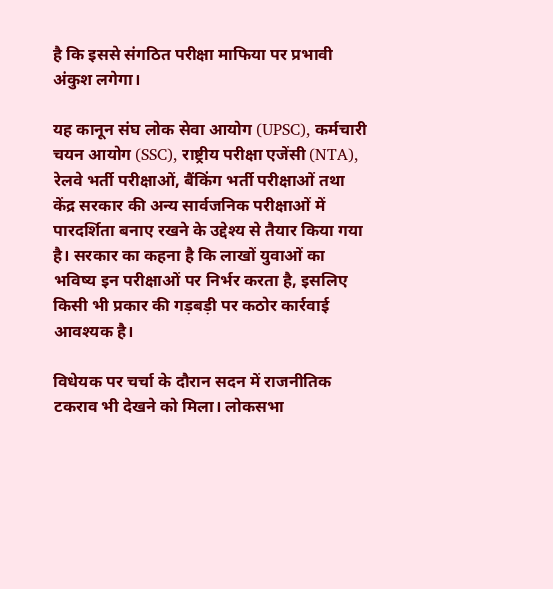है कि इससे संगठित परीक्षा माफिया पर प्रभावी अंकुश लगेगा।

यह कानून संघ लोक सेवा आयोग (UPSC), कर्मचारी चयन आयोग (SSC), राष्ट्रीय परीक्षा एजेंसी (NTA), रेलवे भर्ती परीक्षाओं, बैंकिंग भर्ती परीक्षाओं तथा केंद्र सरकार की अन्य सार्वजनिक परीक्षाओं में पारदर्शिता बनाए रखने के उद्देश्य से तैयार किया गया है। सरकार का कहना है कि लाखों युवाओं का भविष्य इन परीक्षाओं पर निर्भर करता है, इसलिए किसी भी प्रकार की गड़बड़ी पर कठोर कार्रवाई आवश्यक है।

विधेयक पर चर्चा के दौरान सदन में राजनीतिक टकराव भी देखने को मिला। लोकसभा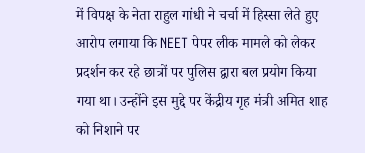में विपक्ष के नेता राहुल गांधी ने चर्चा में हिस्सा लेते हुए आरोप लगाया कि NEET पेपर लीक मामले को लेकर प्रदर्शन कर रहे छात्रों पर पुलिस द्वारा बल प्रयोग किया गया था। उन्होंने इस मुद्दे पर केंद्रीय गृह मंत्री अमित शाह को निशाने पर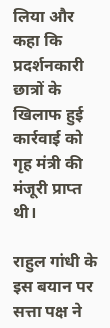लिया और कहा कि प्रदर्शनकारी छात्रों के खिलाफ हुई कार्रवाई को गृह मंत्री की मंजूरी प्राप्त थी।

राहुल गांधी के इस बयान पर सत्ता पक्ष ने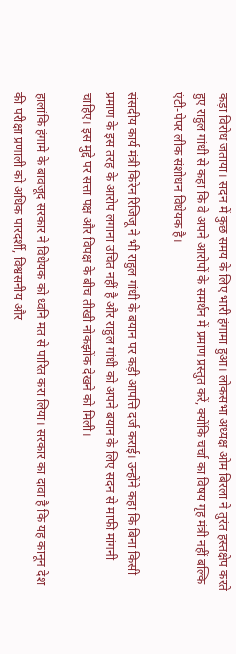कड़ा विरोध जताया। सदन में कुछ समय के लिए भारी हंगामा हुआ। लोकसभा अध्यक्ष ओम बिरला ने तुरंत हस्तक्षेप करते हुए राहुल गांधी से कहा कि वे अपने आरोपों के समर्थन में प्रमाण प्रस्तुत करें, क्योंकि चर्चा का विषय गृह मंत्री नहीं बल्कि एंटी-पेपर लीक संशोधन विधेयक है।

संसदीय कार्य मंत्री किरेन रिजिजू ने भी राहुल गांधी के बयान पर कड़ी आपत्ति दर्ज कराई। उन्होंने कहा कि बिना किसी प्रमाण के इस तरह के आरोप लगाना उचित नहीं है और राहुल गांधी को अपने बयान के लिए सदन से माफी मांगनी चाहिए। इस मुद्दे पर सत्ता पक्ष और विपक्ष के बीच तीखी नोकझोंक देखने को मिली।

हालांकि हंगामे के बावजूद सरकार ने विधेयक को ध्वनि मत से पारित करा लिया। सरकार का दावा है कि यह कानून देश की परीक्षा प्रणाली को अधिक पारदर्शी, विश्वसनीय और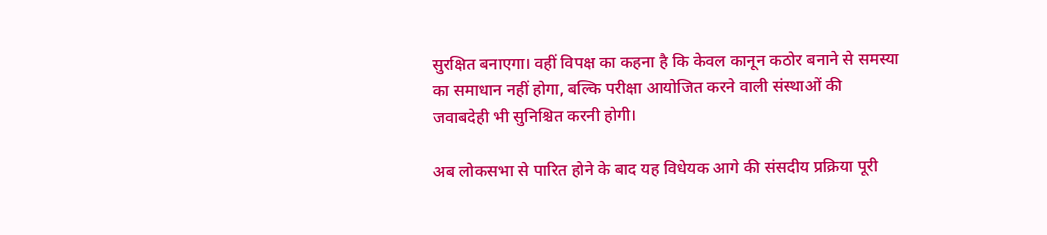सुरक्षित बनाएगा। वहीं विपक्ष का कहना है कि केवल कानून कठोर बनाने से समस्या का समाधान नहीं होगा, बल्कि परीक्षा आयोजित करने वाली संस्थाओं की जवाबदेही भी सुनिश्चित करनी होगी।

अब लोकसभा से पारित होने के बाद यह विधेयक आगे की संसदीय प्रक्रिया पूरी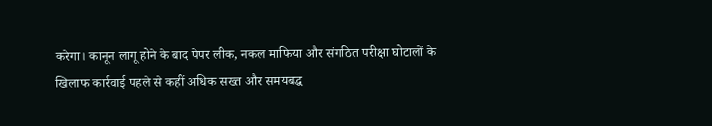करेगा। कानून लागू होने के बाद पेपर लीक, नकल माफिया और संगठित परीक्षा घोटालों के खिलाफ कार्रवाई पहले से कहीं अधिक सख्त और समयबद्ध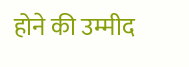होने की उम्मीद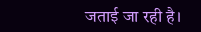जताई जा रही है।